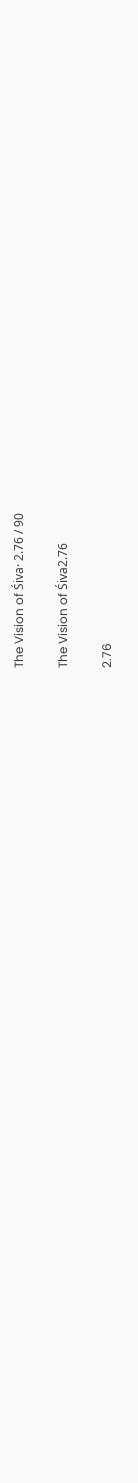The Vision of Śiva· 2.76 / 90

The Vision of Śiva2.76

2.76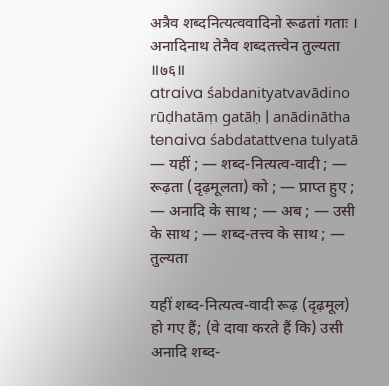अत्रैव शब्दनित्यत्ववादिनो रूढतां गताः । अनादिनाथ तेनैव शब्दतत्त्वेन तुल्यता ॥७६॥
atraiva śabdanityatvavādino rūḍhatāṃ gatāḥ | anādinātha tenaiva śabdatattvena tulyatā
— यहीं ; — शब्द-नित्यत्व-वादी ; — रूढ़ता (दृढ़मूलता) को ; — प्राप्त हुए ; — अनादि के साथ ; — अब ; — उसी के साथ ; — शब्द-तत्त्व के साथ ; — तुल्यता

यहीं शब्द-नित्यत्व-वादी रूढ़ (दृढ़मूल) हो गए हैं; (वे दावा करते हैं कि) उसी अनादि शब्द-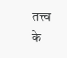तत्त्व के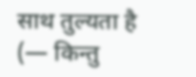साथ तुल्यता है (— किन्तु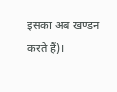इसका अब खण्डन करते हैं)।